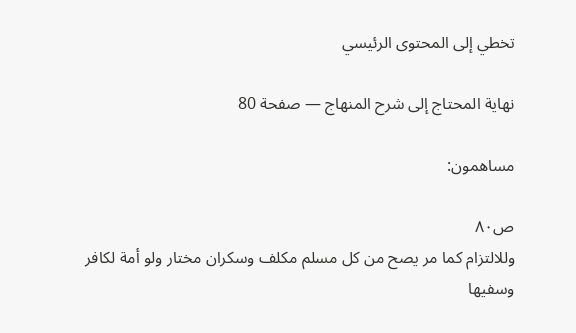تخطي إلى المحتوى الرئيسي

نهاية المحتاج إلى شرح المنهاج — صفحة 80

مساهمون:

ص٨٠
وللالتزام كما مر يصح من كل مسلم مكلف وسكران مختار ولو أمة لكافر وسفيها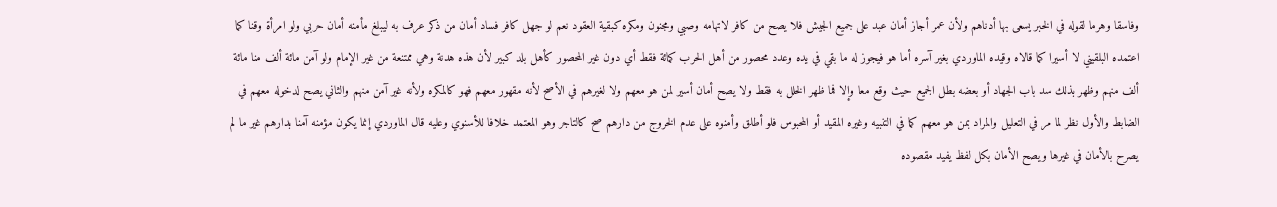وفاسقا وهرما لقوله في الخبر يسعى بها أدناهم ولأن عمر أجاز أمان عبد على جميع الجيش فلا يصح من كافر لاتهامه وصبي ومجنون ومكره كبقية العقود نعم لو جهل كافر فساد أمان من ذكر عرف به ليبلغ مأمنه أمان حربي ولو امرأة وقنا كما اعتمده البلقيني لا أسيرا كما قالاه وقيده الماوردي بغير آسره أما هو فيجوز له ما بقي في يده وعدد محصور من أهل الحرب كمائة فقط أي دون غير المحصور كأهل بلد كبير لأن هذه هدنة وهي ممتنعة من غير الإمام ولو آمن مائة ألف منا مائة ألف منهم وظهر بذلك سد باب الجهاد أو بعضه بطل الجميع حيث وقع معا وإلا فما ظهر الخلل به فقط ولا يصح أمان أسير لمن هو معهم ولا لغيرهم في الأصح لأنه مقهور معهم فهو كالمكره ولأنه غير آمن منهم والثاني يصح لدخوله معهم في الضابط والأول نظر لما مر في التعليل والمراد بمن هو معهم كما في التنبيه وغيره المقيد أو المحبوس فلو أطلق وأمنوه على عدم الخروج من دارهم صح كالتاجر وهو المعتمد خلافا للأسنوي وعليه قال الماوردي إنما يكون مؤمنه آمنا بدارهم غير ما لم يصرح بالأمان في غيرها ويصح الأمان بكل لفظ يفيد مقصوده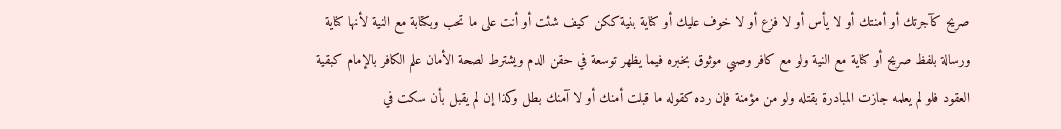صريح كآجرتك أو أمنتك أو لا يأس أو لا فزع أو لا خوف عليك أو كناية بنية ككن كيف شئت أو أنت على ما تحب وبكتابة مع النية لأنها كناية ورسالة بلفظ صريح أو كناية مع النية ولو مع كافر وصبي موثوق بخبره فيما يظهر توسعة في حقن الدم ويشترط لصحة الأمان علم الكافر بالإمام كبقية العقود فلو لم يعلمه جازت المبادرة بقتله ولو من مؤمنة فإن رده كقوله ما قبلت أمنك أو لا آمنك بطل وكذا إن لم يقبل بأن سكت في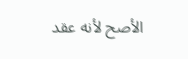الأصح لأنه عقد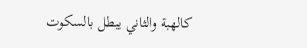كالهبة والثاني يبطل بالسكوت